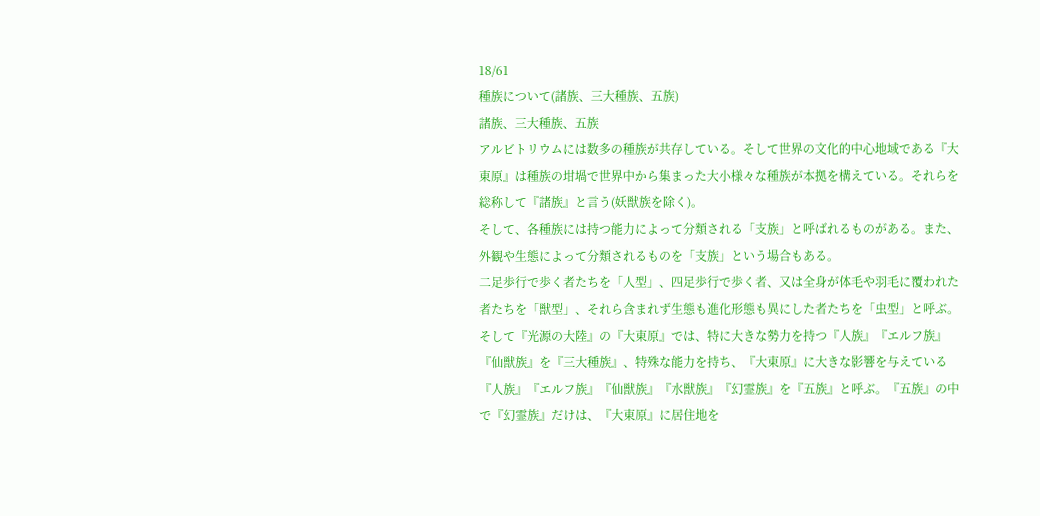18/61
種族について(諸族、三大種族、五族)
諸族、三大種族、五族
アルビトリウムには数多の種族が共存している。そして世界の文化的中心地域である『大東原』は種族の坩堝で世界中から集まった大小様々な種族が本拠を構えている。それらを総称して『諸族』と言う(妖獣族を除く)。
そして、各種族には持つ能力によって分類される「支族」と呼ばれるものがある。また、外観や生態によって分類されるものを「支族」という場合もある。
二足歩行で歩く者たちを「人型」、四足歩行で歩く者、又は全身が体毛や羽毛に覆われた者たちを「獣型」、それら含まれず生態も進化形態も異にした者たちを「虫型」と呼ぶ。
そして『光源の大陸』の『大東原』では、特に大きな勢力を持つ『人族』『エルフ族』『仙獣族』を『三大種族』、特殊な能力を持ち、『大東原』に大きな影響を与えている『人族』『エルフ族』『仙獣族』『水獣族』『幻霊族』を『五族』と呼ぶ。『五族』の中で『幻霊族』だけは、『大東原』に居住地を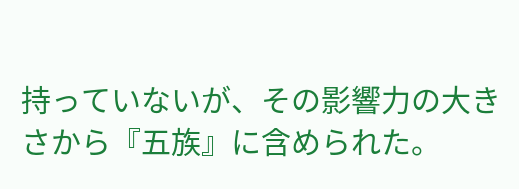持っていないが、その影響力の大きさから『五族』に含められた。